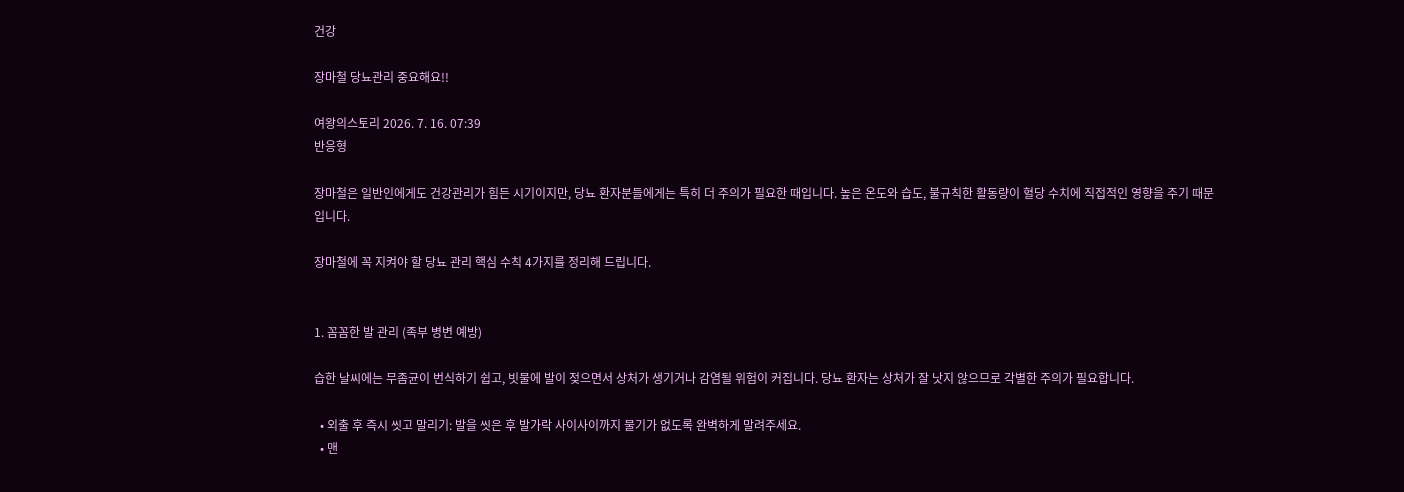건강

장마철 당뇨관리 중요해요!!

여왕의스토리 2026. 7. 16. 07:39
반응형

장마철은 일반인에게도 건강관리가 힘든 시기이지만, 당뇨 환자분들에게는 특히 더 주의가 필요한 때입니다. 높은 온도와 습도, 불규칙한 활동량이 혈당 수치에 직접적인 영향을 주기 때문입니다.

장마철에 꼭 지켜야 할 당뇨 관리 핵심 수칙 4가지를 정리해 드립니다.


1. 꼼꼼한 발 관리 (족부 병변 예방)

습한 날씨에는 무좀균이 번식하기 쉽고, 빗물에 발이 젖으면서 상처가 생기거나 감염될 위험이 커집니다. 당뇨 환자는 상처가 잘 낫지 않으므로 각별한 주의가 필요합니다.

  • 외출 후 즉시 씻고 말리기: 발을 씻은 후 발가락 사이사이까지 물기가 없도록 완벽하게 말려주세요.
  • 맨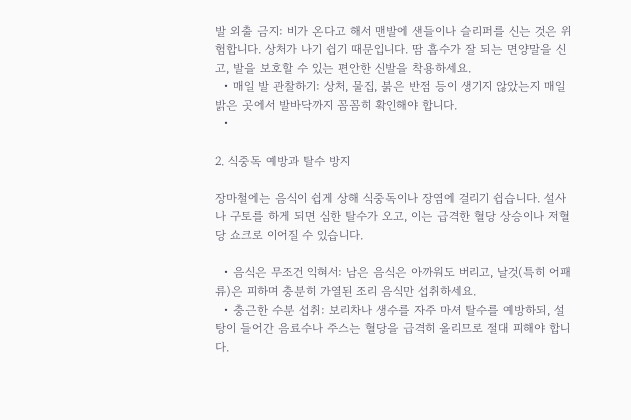발 외출 금지: 비가 온다고 해서 맨발에 샌들이나 슬리퍼를 신는 것은 위험합니다. 상처가 나기 쉽기 때문입니다. 땀 흡수가 잘 되는 면양말을 신고, 발을 보호할 수 있는 편안한 신발을 착용하세요.
  • 매일 발 관찰하기: 상처, 물집, 붉은 반점 등이 생기지 않았는지 매일 밝은 곳에서 발바닥까지 꼼꼼히 확인해야 합니다.
  •

2. 식중독 예방과 탈수 방지

장마철에는 음식이 쉽게 상해 식중독이나 장염에 걸리기 쉽습니다. 설사나 구토를 하게 되면 심한 탈수가 오고, 이는 급격한 혈당 상승이나 저혈당 쇼크로 이어질 수 있습니다.

  • 음식은 무조건 익혀서: 남은 음식은 아까워도 버리고, 날것(특히 어패류)은 피하며 충분히 가열된 조리 음식만 섭취하세요.
  • 충근한 수분 섭취: 보리차나 생수를 자주 마셔 탈수를 예방하되, 설탕이 들어간 음료수나 주스는 혈당을 급격히 올리므로 절대 피해야 합니다.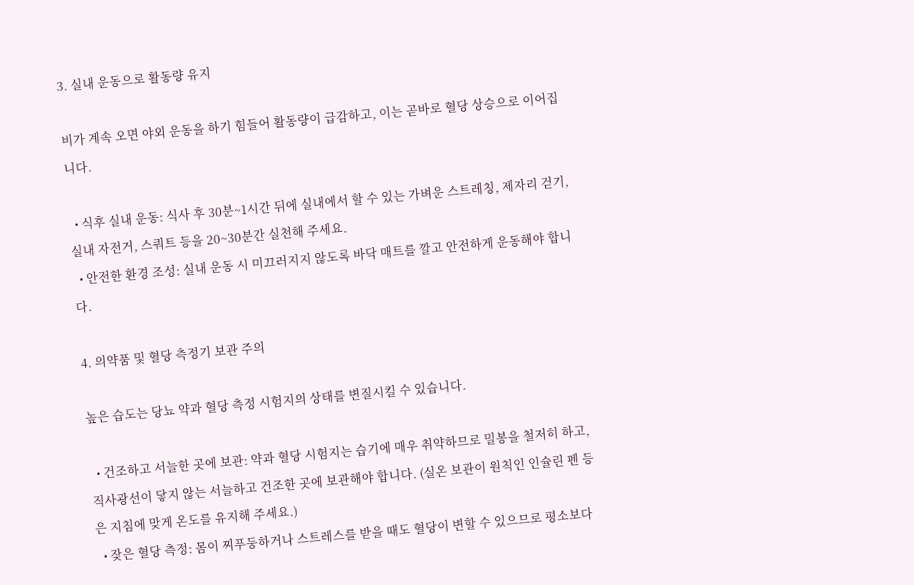3. 실내 운동으로 활동량 유지

비가 계속 오면 야외 운동을 하기 힘들어 활동량이 급감하고, 이는 곧바로 혈당 상승으로 이어집니다.

  • 식후 실내 운동: 식사 후 30분~1시간 뒤에 실내에서 할 수 있는 가벼운 스트레칭, 제자리 걷기, 실내 자전거, 스쿼트 등을 20~30분간 실천해 주세요.
  • 안전한 환경 조성: 실내 운동 시 미끄러지지 않도록 바닥 매트를 깔고 안전하게 운동해야 합니다.

4. 의약품 및 혈당 측정기 보관 주의

높은 습도는 당뇨 약과 혈당 측정 시험지의 상태를 변질시킬 수 있습니다.

  • 건조하고 서늘한 곳에 보관: 약과 혈당 시험지는 습기에 매우 취약하므로 밀봉을 철저히 하고, 직사광선이 닿지 않는 서늘하고 건조한 곳에 보관해야 합니다. (실온 보관이 원칙인 인슐린 펜 등은 지침에 맞게 온도를 유지해 주세요.)
  • 잦은 혈당 측정: 몸이 찌푸둥하거나 스트레스를 받을 때도 혈당이 변할 수 있으므로 평소보다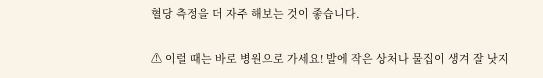혈당 측정을 더 자주 해보는 것이 좋습니다.

⚠ 이럴 때는 바로 병원으로 가세요! 발에 작은 상처나 물집이 생겨 잘 낫지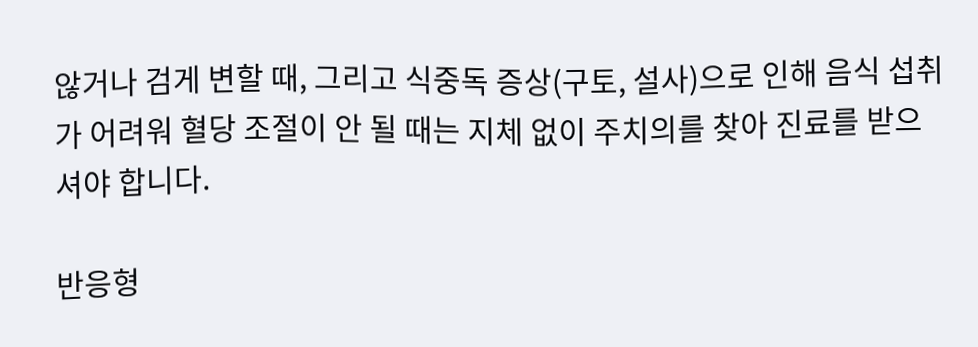않거나 검게 변할 때, 그리고 식중독 증상(구토, 설사)으로 인해 음식 섭취가 어려워 혈당 조절이 안 될 때는 지체 없이 주치의를 찾아 진료를 받으셔야 합니다.

반응형